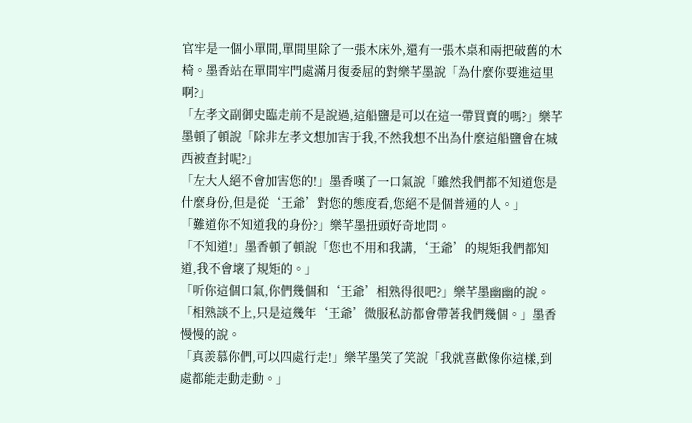官牢是一個小單間,單間里除了一張木床外,還有一張木桌和兩把破舊的木椅。墨香站在單間牢門處滿月復委屈的對樂芊墨說「為什麼你要進這里啊?」
「左孝文副御史臨走前不是說過,這船鹽是可以在這一帶買賣的嗎?」樂芊墨頓了頓說「除非左孝文想加害于我,不然我想不出為什麼這船鹽會在城西被查封呢?」
「左大人絕不會加害您的!」墨香嘆了一口氣說「雖然我們都不知道您是什麼身份,但是從‘王爺’對您的態度看,您絕不是個普通的人。」
「難道你不知道我的身份?」樂芊墨扭頭好奇地問。
「不知道!」墨香頓了頓說「您也不用和我講,‘王爺’的規矩我們都知道,我不會壞了規矩的。」
「听你這個口氣,你們幾個和‘王爺’相熟得很吧?」樂芊墨幽幽的說。
「相熟談不上,只是這幾年‘王爺’微服私訪都會帶著我們幾個。」墨香慢慢的說。
「真羨慕你們,可以四處行走!」樂芊墨笑了笑說「我就喜歡像你這樣,到處都能走動走動。」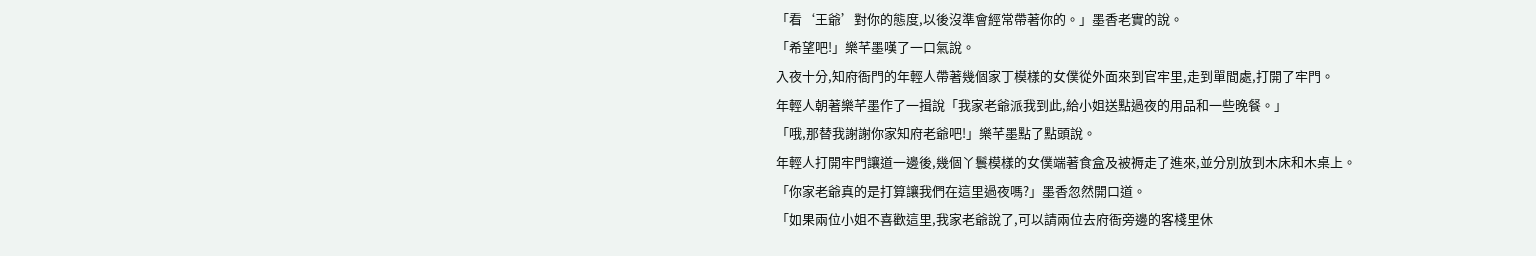「看‘王爺’對你的態度,以後沒準會經常帶著你的。」墨香老實的說。
「希望吧!」樂芊墨嘆了一口氣說。
入夜十分,知府衙門的年輕人帶著幾個家丁模樣的女僕從外面來到官牢里,走到單間處,打開了牢門。
年輕人朝著樂芊墨作了一揖說「我家老爺派我到此,給小姐送點過夜的用品和一些晚餐。」
「哦,那替我謝謝你家知府老爺吧!」樂芊墨點了點頭說。
年輕人打開牢門讓道一邊後,幾個丫鬟模樣的女僕端著食盒及被褥走了進來,並分別放到木床和木桌上。
「你家老爺真的是打算讓我們在這里過夜嗎?」墨香忽然開口道。
「如果兩位小姐不喜歡這里,我家老爺說了,可以請兩位去府衙旁邊的客棧里休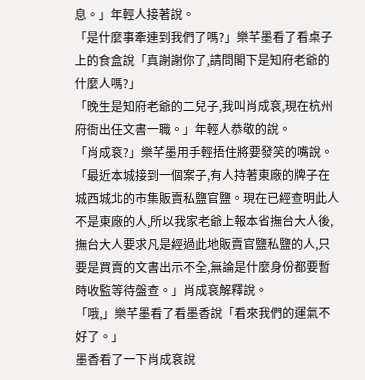息。」年輕人接著說。
「是什麼事牽連到我們了嗎?」樂芊墨看了看桌子上的食盒說「真謝謝你了,請問閣下是知府老爺的什麼人嗎?」
「晚生是知府老爺的二兒子,我叫肖成袞,現在杭州府衙出任文書一職。」年輕人恭敬的說。
「肖成袞?」樂芊墨用手輕捂住將要發笑的嘴說。
「最近本城接到一個案子,有人持著東廠的牌子在城西城北的市集販賣私鹽官鹽。現在已經查明此人不是東廠的人,所以我家老爺上報本省撫台大人後,撫台大人要求凡是經過此地販賣官鹽私鹽的人,只要是買賣的文書出示不全,無論是什麼身份都要暫時收監等待盤查。」肖成袞解釋說。
「哦,」樂芊墨看了看墨香說「看來我們的運氣不好了。」
墨香看了一下肖成袞說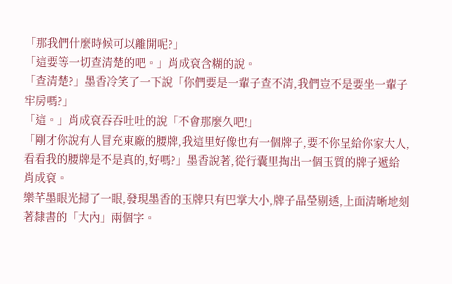「那我們什麼時候可以離開呢?」
「這要等一切查清楚的吧。」肖成袞含糊的說。
「查清楚?」墨香冷笑了一下說「你們要是一輩子查不清,我們豈不是要坐一輩子牢房嗎?」
「這。」肖成袞吞吞吐吐的說「不會那麼久吧!」
「剛才你說有人冒充東廠的腰牌,我這里好像也有一個牌子,要不你呈給你家大人,看看我的腰牌是不是真的,好嗎?」墨香說著,從行囊里掏出一個玉質的牌子遞給肖成袞。
樂芊墨眼光掃了一眼,發現墨香的玉牌只有巴掌大小,牌子晶瑩剔透,上面清晰地刻著隸書的「大內」兩個字。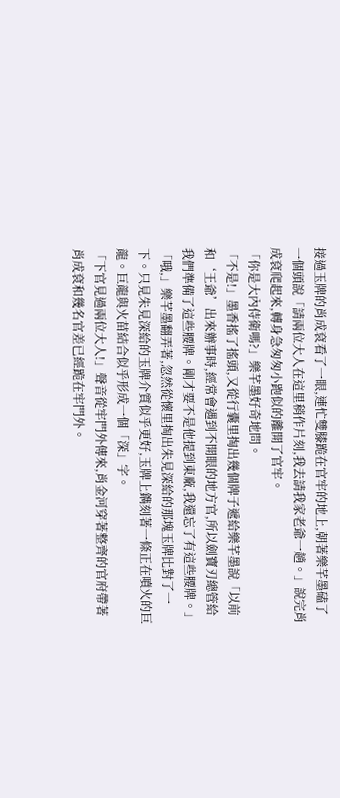接過玉牌的肖成袞看了一眼,連忙雙膝跪在官牢的地上,朝著樂芊墨磕了一個頭說「請兩位大人在這里稍作片刻,我去請我家老爺一趟。」說完肖成袞爬起來,轉身急匆匆小跑似的離開了官牢。
「你是大內侍衛嗎?」樂芊墨好奇地問。
「不是!」墨香搖了搖頭,又從行囊里掏出幾個牌子遞給樂芊墨說「以前和‘王爺’出來辦事時,經常會遇到不開眼的地方官,所以劍寶刃總管給我們準備了這些腰牌。剛才要不是他提到東廠,我還忘了有這些腰牌。」
「哦,」樂芊墨翻弄著,忽然從懷里掏出朱見深給的那塊玉牌比對了一下。只見朱見深給的玉牌介質似乎更好,玉牌上鐫刻著一條正在噴火的巨龍。巨龍與火苗結合似乎形成一個「深」字。
「下官見過兩位大人!」聲音從牢門外傳來,肖金河穿著整齊的官府帶著肖成袞和幾名官差已經跪在牢門外。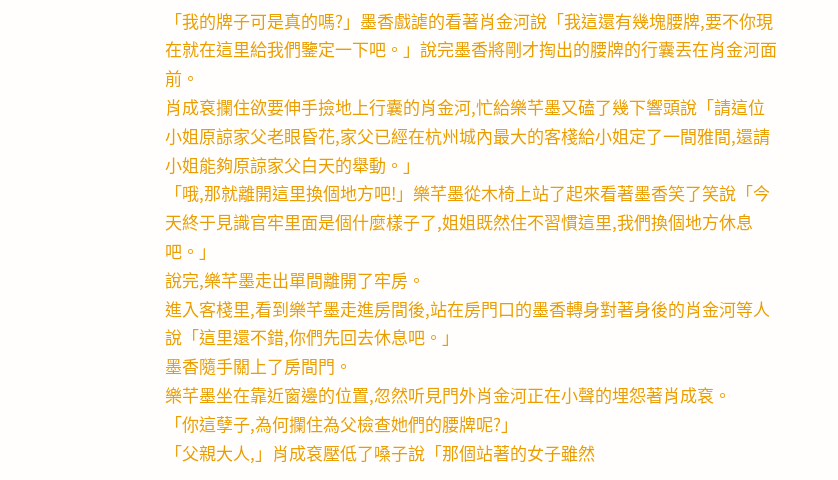「我的牌子可是真的嗎?」墨香戲謔的看著肖金河說「我這還有幾塊腰牌,要不你現在就在這里給我們鑒定一下吧。」說完墨香將剛才掏出的腰牌的行囊丟在肖金河面前。
肖成袞攔住欲要伸手撿地上行囊的肖金河,忙給樂芊墨又磕了幾下響頭說「請這位小姐原諒家父老眼昏花,家父已經在杭州城內最大的客棧給小姐定了一間雅間,還請小姐能夠原諒家父白天的舉動。」
「哦,那就離開這里換個地方吧!」樂芊墨從木椅上站了起來看著墨香笑了笑說「今天終于見識官牢里面是個什麼樣子了,姐姐既然住不習慣這里,我們換個地方休息吧。」
說完,樂芊墨走出單間離開了牢房。
進入客棧里,看到樂芊墨走進房間後,站在房門口的墨香轉身對著身後的肖金河等人說「這里還不錯,你們先回去休息吧。」
墨香隨手關上了房間門。
樂芊墨坐在靠近窗邊的位置,忽然听見門外肖金河正在小聲的埋怨著肖成袞。
「你這孽子,為何攔住為父檢查她們的腰牌呢?」
「父親大人,」肖成袞壓低了嗓子說「那個站著的女子雖然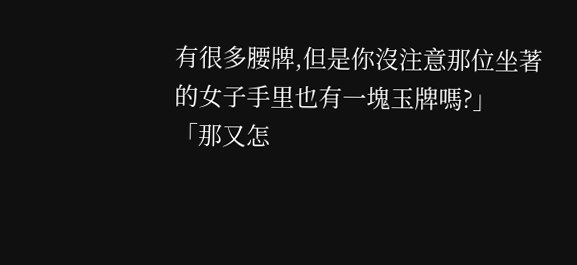有很多腰牌,但是你沒注意那位坐著的女子手里也有一塊玉牌嗎?」
「那又怎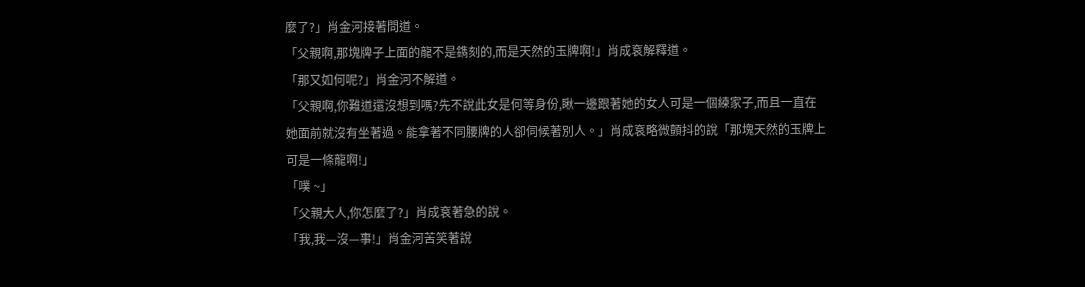麼了?」肖金河接著問道。
「父親啊,那塊牌子上面的龍不是鐫刻的,而是天然的玉牌啊!」肖成袞解釋道。
「那又如何呢?」肖金河不解道。
「父親啊,你難道還沒想到嗎?先不說此女是何等身份,瞅一邊跟著她的女人可是一個練家子,而且一直在她面前就沒有坐著過。能拿著不同腰牌的人卻伺候著別人。」肖成袞略微顫抖的說「那塊天然的玉牌上可是一條龍啊!」
「噗 ~」
「父親大人,你怎麼了?」肖成袞著急的說。
「我,我—沒—事!」肖金河苦笑著說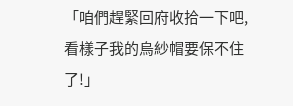「咱們趕緊回府收拾一下吧,看樣子我的烏紗帽要保不住了!」